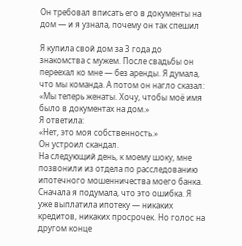Он требовал вписать его в документы на дом — и я узнала, почему он так спешил

Я купила свой дом за 3 года до знакомства с мужем. После свадьбы он переехал ко мне — без аренды. Я думала, что мы команда. А потом он нагло сказал:
«Мы теперь женаты. Хочу, чтобы моё имя было в документах на дом.»
Я ответила:
«Нет, это моя собственность.»
Он устроил скандал.
На следующий день, к моему шоку, мне позвонили из отдела по расследованию ипотечного мошенничества моего банка.
Сначала я подумала, что это ошибка. Я уже выплатила ипотеку — никаких кредитов, никаких просрочек. Но голос на другом конце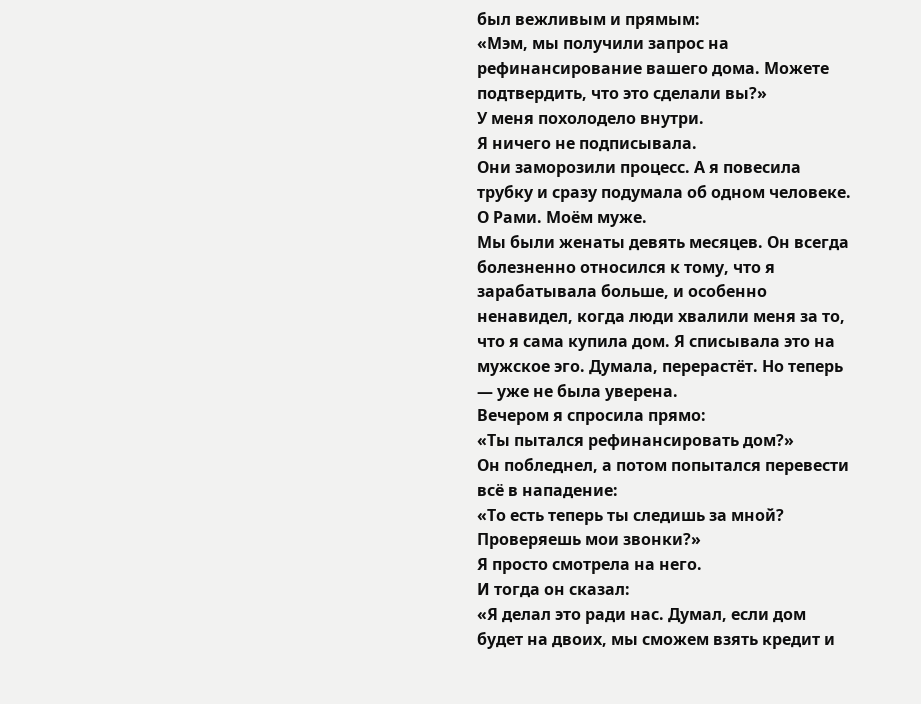был вежливым и прямым:
«Мэм, мы получили запрос на рефинансирование вашего дома. Можете подтвердить, что это сделали вы?»
У меня похолодело внутри.
Я ничего не подписывала.
Они заморозили процесс. А я повесила трубку и сразу подумала об одном человеке.
О Рами. Моём муже.
Мы были женаты девять месяцев. Он всегда болезненно относился к тому, что я зарабатывала больше, и особенно ненавидел, когда люди хвалили меня за то, что я сама купила дом. Я списывала это на мужское эго. Думала, перерастёт. Но теперь — уже не была уверена.
Вечером я спросила прямо:
«Ты пытался рефинансировать дом?»
Он побледнел, а потом попытался перевести всё в нападение:
«То есть теперь ты следишь за мной? Проверяешь мои звонки?»
Я просто смотрела на него.
И тогда он сказал:
«Я делал это ради нас. Думал, если дом будет на двоих, мы сможем взять кредит и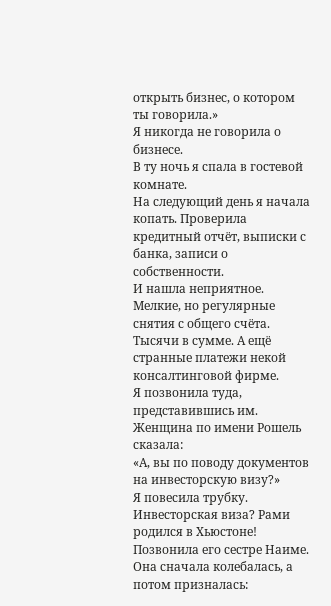открыть бизнес, о котором ты говорила.»
Я никогда не говорила о бизнесе.
В ту ночь я спала в гостевой комнате.
На следующий день я начала копать. Проверила кредитный отчёт, выписки с банка, записи о собственности.
И нашла неприятное.
Мелкие, но регулярные снятия с общего счёта. Тысячи в сумме. А ещё странные платежи некой консалтинговой фирме.
Я позвонила туда, представившись им. Женщина по имени Рошель сказала:
«А, вы по поводу документов на инвесторскую визу?»
Я повесила трубку.
Инвесторская виза? Рами родился в Хьюстоне!
Позвонила его сестре Наиме. Она сначала колебалась, а потом призналась: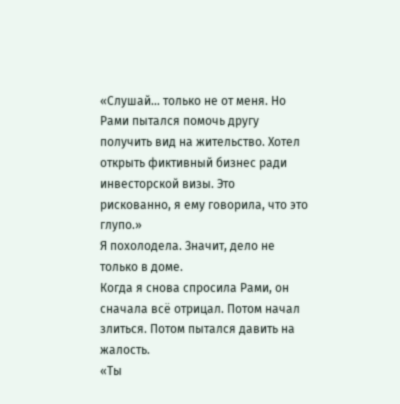«Слушай… только не от меня. Но Рами пытался помочь другу получить вид на жительство. Хотел открыть фиктивный бизнес ради инвесторской визы. Это рискованно, я ему говорила, что это глупо.»
Я похолодела. Значит, дело не только в доме.
Когда я снова спросила Рами, он сначала всё отрицал. Потом начал злиться. Потом пытался давить на жалость.
«Ты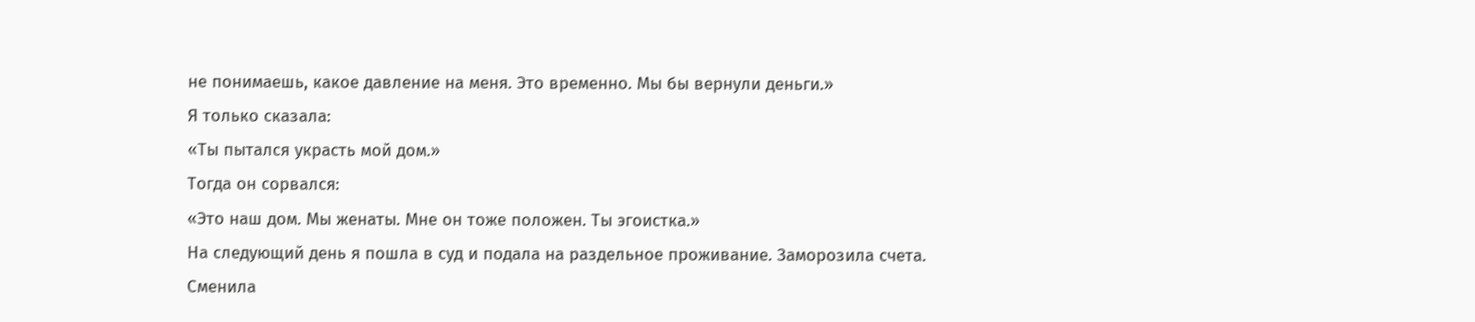не понимаешь, какое давление на меня. Это временно. Мы бы вернули деньги.»
Я только сказала:
«Ты пытался украсть мой дом.»
Тогда он сорвался:
«Это наш дом. Мы женаты. Мне он тоже положен. Ты эгоистка.»
На следующий день я пошла в суд и подала на раздельное проживание. Заморозила счета. Сменила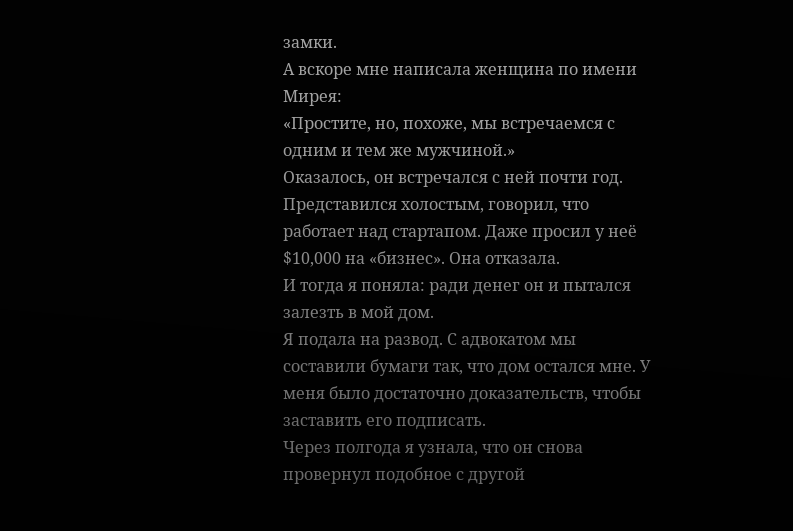замки.
А вскоре мне написала женщина по имени Мирея:
«Простите, но, похоже, мы встречаемся с одним и тем же мужчиной.»
Оказалось, он встречался с ней почти год. Представился холостым, говорил, что работает над стартапом. Даже просил у неё $10,000 на «бизнес». Она отказала.
И тогда я поняла: ради денег он и пытался залезть в мой дом.
Я подала на развод. С адвокатом мы составили бумаги так, что дом остался мне. У меня было достаточно доказательств, чтобы заставить его подписать.
Через полгода я узнала, что он снова провернул подобное с другой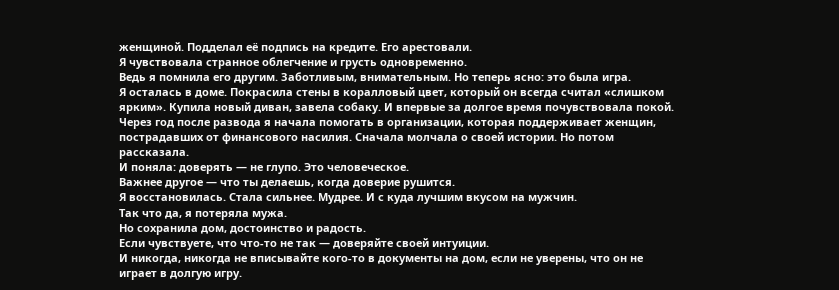женщиной. Подделал её подпись на кредите. Его арестовали.
Я чувствовала странное облегчение и грусть одновременно.
Ведь я помнила его другим. Заботливым, внимательным. Но теперь ясно: это была игра.
Я осталась в доме. Покрасила стены в коралловый цвет, который он всегда считал «слишком ярким». Купила новый диван, завела собаку. И впервые за долгое время почувствовала покой.
Через год после развода я начала помогать в организации, которая поддерживает женщин, пострадавших от финансового насилия. Сначала молчала о своей истории. Но потом рассказала.
И поняла: доверять — не глупо. Это человеческое.
Важнее другое — что ты делаешь, когда доверие рушится.
Я восстановилась. Стала сильнее. Мудрее. И с куда лучшим вкусом на мужчин.
Так что да, я потеряла мужа.
Но сохранила дом, достоинство и радость.
Если чувствуете, что что-то не так — доверяйте своей интуиции.
И никогда, никогда не вписывайте кого-то в документы на дом, если не уверены, что он не играет в долгую игру.